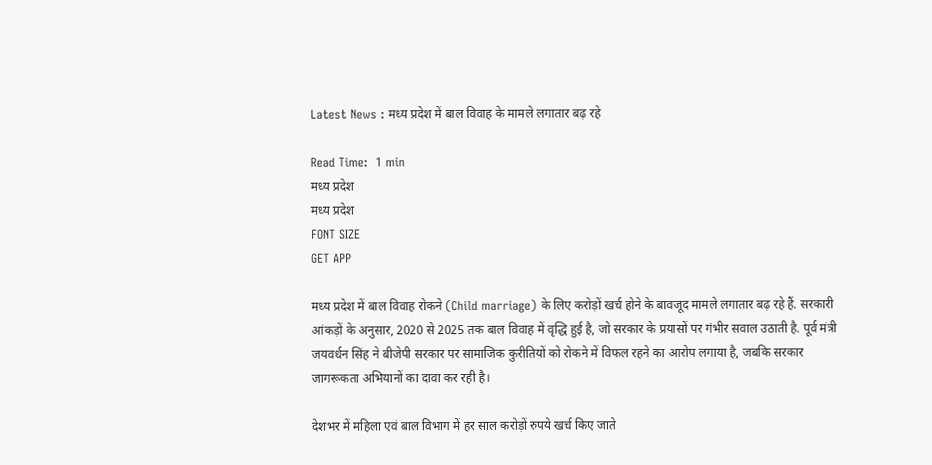Latest News : मध्य प्रदेश में बाल विवाह के मामले लगातार बढ़ रहे

Read Time:  1 min
मध्य प्रदेश
मध्य प्रदेश
FONT SIZE
GET APP

मध्य प्रदेश में बाल विवाह रोकने (Child marriage) के लिए करोड़ों खर्च होने के बावजूद मामले लगातार बढ़ रहे हैं. सरकारी आंकड़ों के अनुसार, 2020 से 2025 तक बाल विवाह में वृद्धि हुई है, जो सरकार के प्रयासों पर गंभीर सवाल उठाती है. पूर्व मंत्री जयवर्धन सिंह ने बीजेपी सरकार पर सामाजिक कुरीतियों को रोकने में विफल रहने का आरोप लगाया है, जबकि सरकार जागरूकता अभियानों का दावा कर रही है।

देशभर में महिला एवं बाल विभाग में हर साल करोड़ों रुपये खर्च किए जाते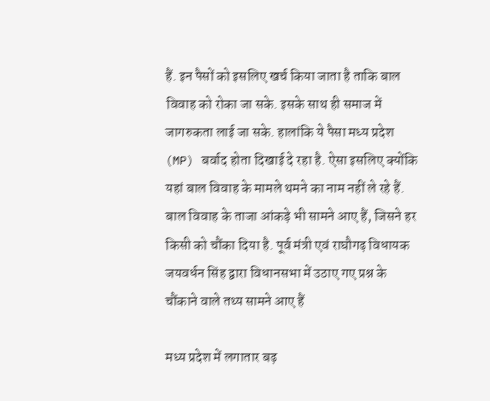हैं. इन पैसों को इसलिए खर्च किया जाता है ताकि बाल विवाह को रोका जा सके. इसके साथ ही समाज में जागरुकता लाई जा सके. हालांकि ये पैसा मध्य प्रदेश (MP) बर्वाद होता दिखाई दे रहा है. ऐसा इसलिए क्योंकि यहां बाल विवाह के मामले थमने का नाम नहीं ले रहे हैं. बाल विवाह के ताजा आंकड़े भी सामने आए हैं, जिसने हर किसी को चौंका दिया है. पूर्व मंत्री एवं राघौगढ़ विधायक जयवर्धन सिंह द्वारा विधानसभा में उठाए गए प्रश्न के चौंकाने वाले तथ्य सामने आए हैं

मध्य प्रदेश में लगातार बढ़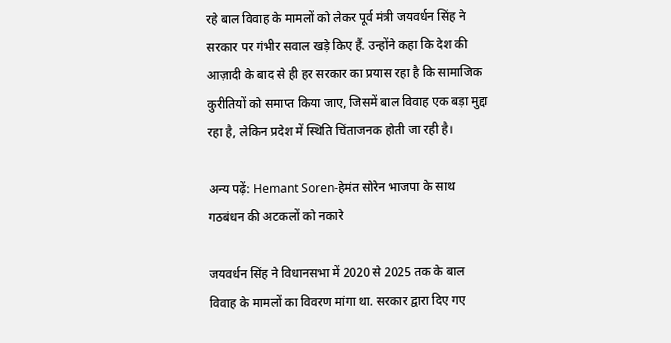रहे बाल विवाह के मामलों को लेकर पूर्व मंत्री जयवर्धन सिंह ने सरकार पर गंभीर सवाल खड़े किए हैं. उन्होंने कहा कि देश की आज़ादी के बाद से ही हर सरकार का प्रयास रहा है कि सामाजिक कुरीतियों को समाप्त किया जाए, जिसमें बाल विवाह एक बड़ा मुद्दा रहा है, लेकिन प्रदेश में स्थिति चिंताजनक होती जा रही है।

अन्य पढ़ें: Hemant Soren-हेमंत सोरेन भाजपा के साथ गठबंधन की अटकलों को नकारे

जयवर्धन सिंह ने विधानसभा में 2020 से 2025 तक के बाल विवाह के मामलों का विवरण मांगा था. सरकार द्वारा दिए गए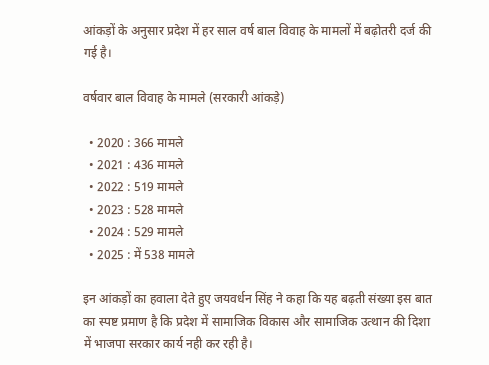आंकड़ों के अनुसार प्रदेश में हर साल वर्ष बाल विवाह के मामलों में बढ़ोतरी दर्ज की गई है।

वर्षवार बाल विवाह के मामले (सरकारी आंकड़े)

  • 2020 : 366 मामले
  • 2021 : 436 मामले
  • 2022 : 519 मामले
  • 2023 : 528 मामले
  • 2024 : 529 मामले
  • 2025 : में 538 मामले

इन आंकड़ों का हवाला देते हुए जयवर्धन सिंह ने कहा कि यह बढ़ती संख्या इस बात का स्पष्ट प्रमाण है कि प्रदेश में सामाजिक विकास और सामाजिक उत्थान की दिशा में भाजपा सरकार कार्य नही कर रही है।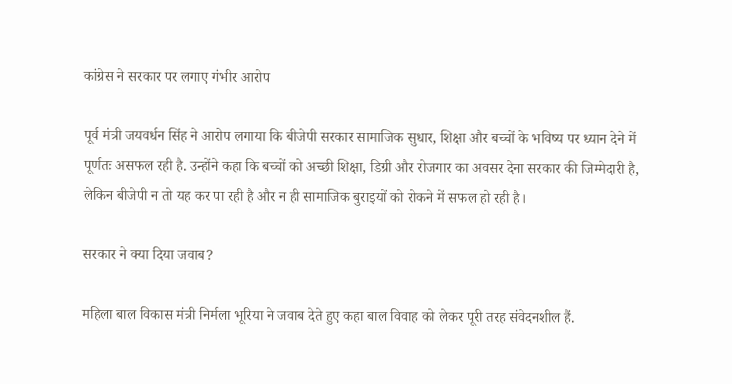कांग्रेस ने सरकार पर लगाए गंभीर आरोप

पूर्व मंत्री जयवर्धन सिंह ने आरोप लगाया कि बीजेपी सरकार सामाजिक सुधार, शिक्षा और बच्चों के भविष्य पर ध्यान देने में पूर्णतः असफल रही है. उन्होंने कहा कि बच्चों को अच्छी शिक्षा, डिग्री और रोजगार का अवसर देना सरकार की जिम्मेदारी है, लेकिन बीजेपी न तो यह कर पा रही है और न ही सामाजिक बुराइयों को रोकने में सफल हो रही है।

सरकार ने क्या दिया जवाब?

महिला बाल विकास मंत्री निर्मला भूरिया ने जवाब देते हुए कहा बाल विवाह को लेकर पूरी तरह संवेदनशील हैं.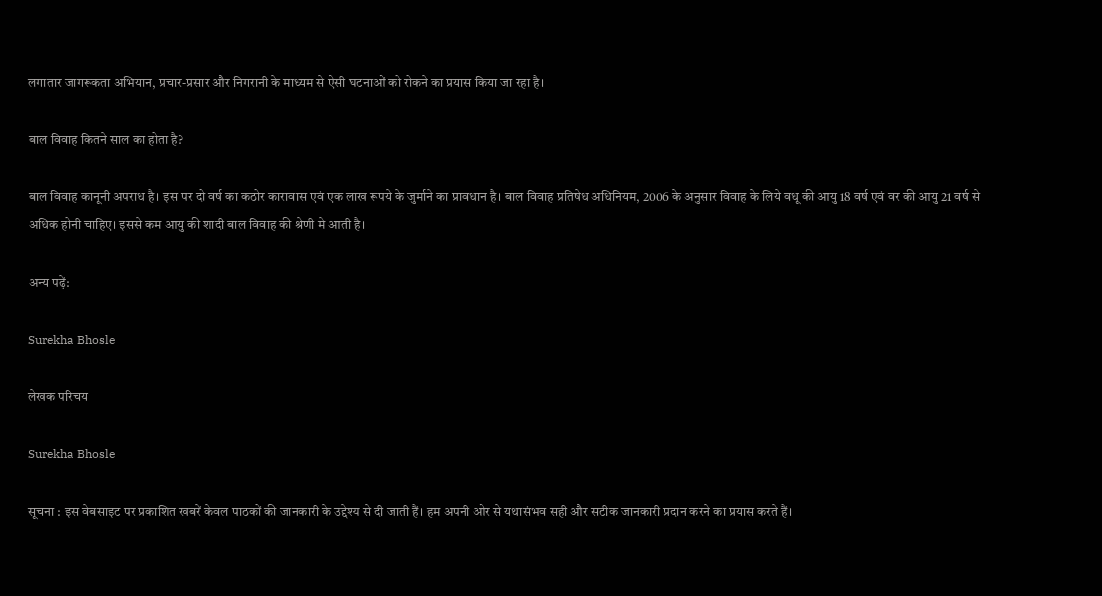लगातार जागरूकता अभियान, प्रचार-प्रसार और निगरानी के माध्यम से ऐसी घटनाओं को रोकने का प्रयास किया जा रहा है।

बाल विवाह कितने साल का होता है?

बाल विवाह कानूनी अपराध है। इस पर दो वर्ष का कठोर कारावास एवं एक लाख रूपये के जुर्माने का प्रावधान है। बाल विवाह प्रतिषेध अधिनियम, 2006 के अनुसार विवाह के लिये वधू की आयु 18 वर्ष एवं वर की आयु 21 वर्ष से अधिक होनी चाहिए। इससे कम आयु की शादी बाल विवाह की श्रेणी मे आती है।

अन्य पढ़ें:

Surekha Bhosle

लेखक परिचय

Surekha Bhosle

सूचना : इस वेबसाइट पर प्रकाशित खबरें केवल पाठकों की जानकारी के उद्देश्य से दी जाती हैं। हम अपनी ओर से यथासंभव सही और सटीक जानकारी प्रदान करने का प्रयास करते हैं।